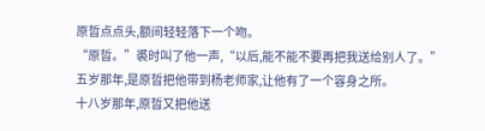原晢点点头,额间轻轻落下一个吻。
“原晢。”裘时叫了他一声,“以后,能不能不要再把我送给别人了。”
五岁那年,是原晢把他带到杨老师家,让他有了一个容身之所。
十八岁那年,原晢又把他送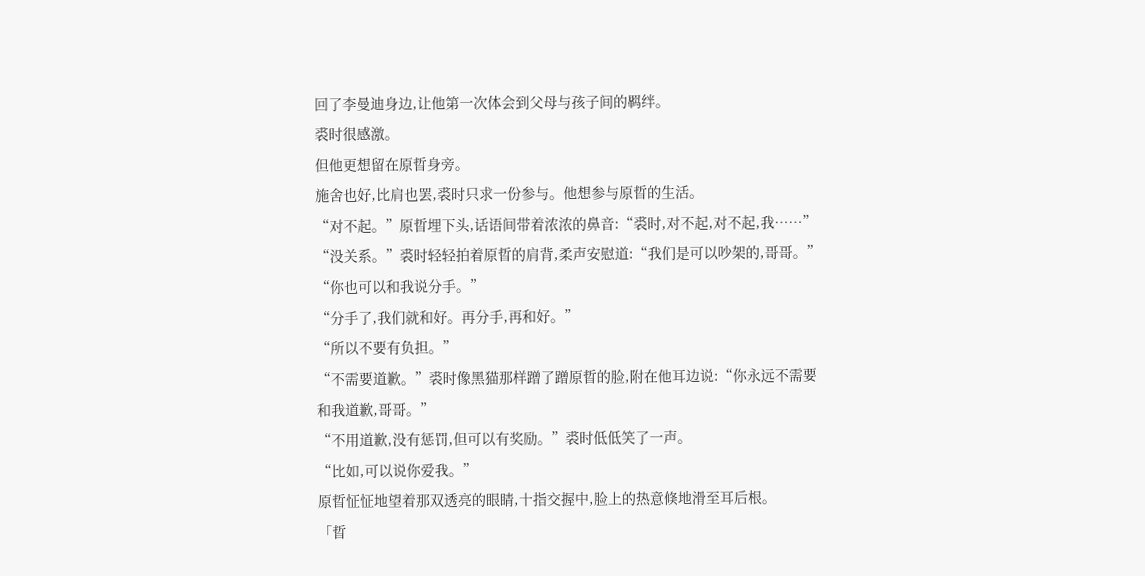回了李曼迪身边,让他第一次体会到父母与孩子间的羁绊。
裘时很感激。
但他更想留在原晢身旁。
施舍也好,比肩也罢,裘时只求一份参与。他想参与原晢的生活。
“对不起。”原晢埋下头,话语间带着浓浓的鼻音:“裘时,对不起,对不起,我……”
“没关系。”裘时轻轻拍着原晢的肩背,柔声安慰道:“我们是可以吵架的,哥哥。”
“你也可以和我说分手。”
“分手了,我们就和好。再分手,再和好。”
“所以不要有负担。”
“不需要道歉。”裘时像黑猫那样蹭了蹭原晢的脸,附在他耳边说:“你永远不需要和我道歉,哥哥。”
“不用道歉,没有惩罚,但可以有奖励。”裘时低低笑了一声。
“比如,可以说你爱我。”
原晢怔怔地望着那双透亮的眼睛,十指交握中,脸上的热意倏地滑至耳后根。
「晢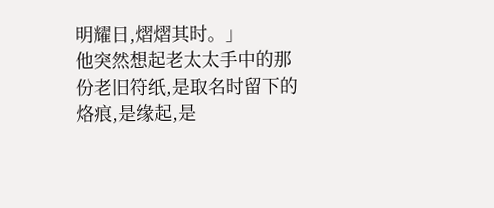明耀日,熠熠其时。」
他突然想起老太太手中的那份老旧符纸,是取名时留下的烙痕,是缘起,是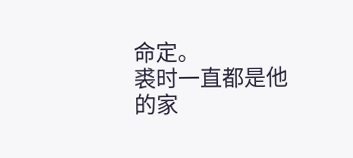命定。
裘时一直都是他的家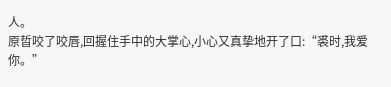人。
原晢咬了咬唇,回握住手中的大掌心,小心又真挚地开了口:“裘时,我爱你。”